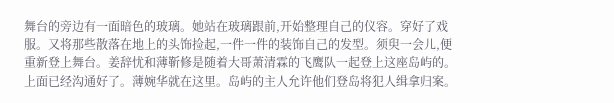舞台的旁边有一面暗色的玻璃。她站在玻璃跟前,开始整理自己的仪容。穿好了戏服。又将那些散落在地上的头饰捡起,一件一件的装饰自己的发型。须臾一会儿,便重新登上舞台。姜辞忧和薄靳修是随着大哥萧清霖的飞鹰队一起登上这座岛屿的。上面已经沟通好了。薄婉华就在这里。岛屿的主人允许他们登岛将犯人缉拿归案。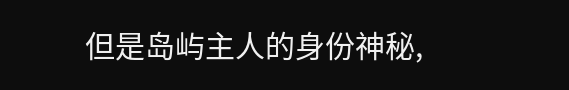但是岛屿主人的身份神秘,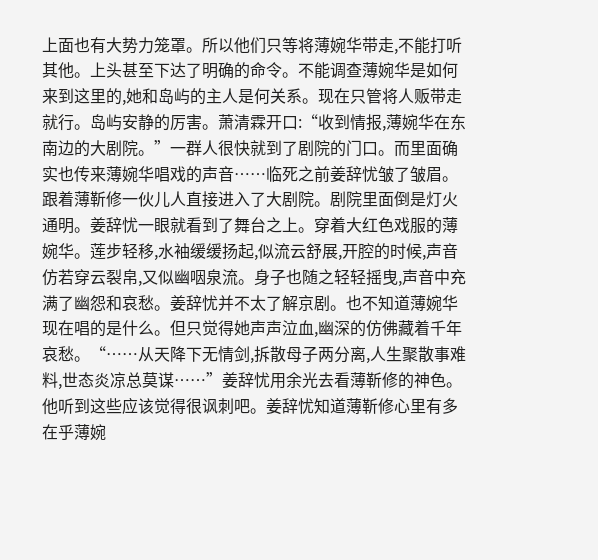上面也有大势力笼罩。所以他们只等将薄婉华带走,不能打听其他。上头甚至下达了明确的命令。不能调查薄婉华是如何来到这里的,她和岛屿的主人是何关系。现在只管将人贩带走就行。岛屿安静的厉害。萧清霖开口:“收到情报,薄婉华在东南边的大剧院。”一群人很快就到了剧院的门口。而里面确实也传来薄婉华唱戏的声音……临死之前姜辞忧皱了皱眉。跟着薄靳修一伙儿人直接进入了大剧院。剧院里面倒是灯火通明。姜辞忧一眼就看到了舞台之上。穿着大红色戏服的薄婉华。莲步轻移,水袖缓缓扬起,似流云舒展,开腔的时候,声音仿若穿云裂帛,又似幽咽泉流。身子也随之轻轻摇曳,声音中充满了幽怨和哀愁。姜辞忧并不太了解京剧。也不知道薄婉华现在唱的是什么。但只觉得她声声泣血,幽深的仿佛藏着千年哀愁。“……从天降下无情剑,拆散母子两分离,人生聚散事难料,世态炎凉总莫谋……”姜辞忧用余光去看薄靳修的神色。他听到这些应该觉得很讽刺吧。姜辞忧知道薄靳修心里有多在乎薄婉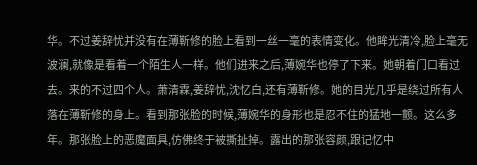华。不过姜辞忧并没有在薄靳修的脸上看到一丝一毫的表情变化。他眸光清冷,脸上毫无波澜,就像是看着一个陌生人一样。他们进来之后,薄婉华也停了下来。她朝着门口看过去。来的不过四个人。萧清霖,姜辞忧,沈忆白,还有薄靳修。她的目光几乎是绕过所有人落在薄靳修的身上。看到那张脸的时候,薄婉华的身形也是忍不住的猛地一颤。这么多年。那张脸上的恶魔面具,仿佛终于被撕扯掉。露出的那张容颜,跟记忆中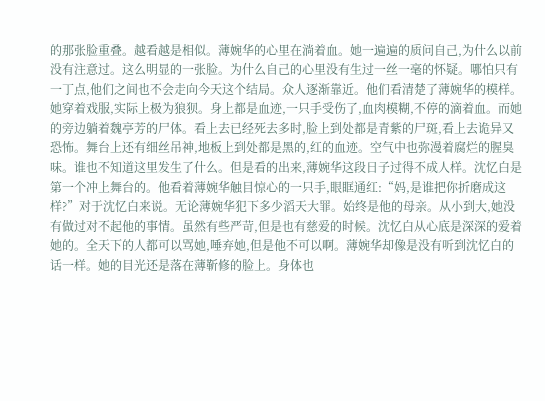的那张脸重叠。越看越是相似。薄婉华的心里在淌着血。她一遍遍的质问自己,为什么以前没有注意过。这么明显的一张脸。为什么自己的心里没有生过一丝一毫的怀疑。哪怕只有一丁点,他们之间也不会走向今天这个结局。众人逐渐靠近。他们看清楚了薄婉华的模样。她穿着戏服,实际上极为狼狈。身上都是血迹,一只手受伤了,血肉模糊,不停的滴着血。而她的旁边躺着魏亭芳的尸体。看上去已经死去多时,脸上到处都是青紫的尸斑,看上去诡异又恐怖。舞台上还有细丝吊神,地板上到处都是黑的,红的血迹。空气中也弥漫着腐烂的腥臭味。谁也不知道这里发生了什么。但是看的出来,薄婉华这段日子过得不成人样。沈忆白是第一个冲上舞台的。他看着薄婉华触目惊心的一只手,眼眶通红:“妈,是谁把你折磨成这样?”对于沈忆白来说。无论薄婉华犯下多少滔天大罪。始终是他的母亲。从小到大,她没有做过对不起他的事情。虽然有些严苛,但是也有慈爱的时候。沈忆白从心底是深深的爱着她的。全天下的人都可以骂她,唾弃她,但是他不可以啊。薄婉华却像是没有听到沈忆白的话一样。她的目光还是落在薄靳修的脸上。身体也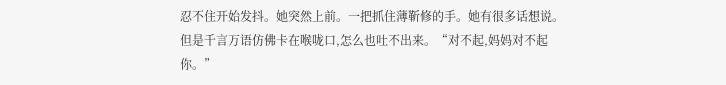忍不住开始发抖。她突然上前。一把抓住薄靳修的手。她有很多话想说。但是千言万语仿佛卡在喉咙口,怎么也吐不出来。“对不起,妈妈对不起你。”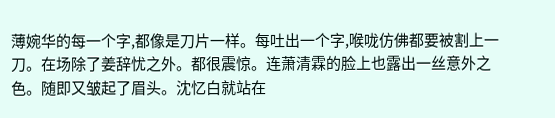薄婉华的每一个字,都像是刀片一样。每吐出一个字,喉咙仿佛都要被割上一刀。在场除了姜辞忧之外。都很震惊。连萧清霖的脸上也露出一丝意外之色。随即又皱起了眉头。沈忆白就站在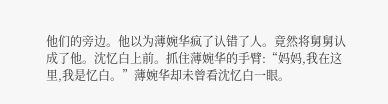他们的旁边。他以为薄婉华疯了认错了人。竟然将舅舅认成了他。沈忆白上前。抓住薄婉华的手臂:“妈妈,我在这里,我是忆白。”薄婉华却未曾看沈忆白一眼。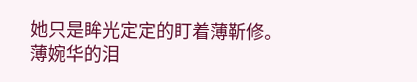她只是眸光定定的盯着薄靳修。薄婉华的泪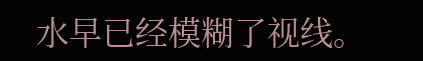水早已经模糊了视线。